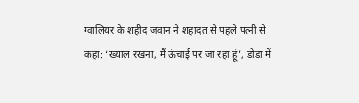ग्वालियर के शहीद जवान ने शहादत से पहले पत्नी से कहा: ‘ख्याल रखना, मैं ऊंचाई पर जा रहा हूं’, डोडा में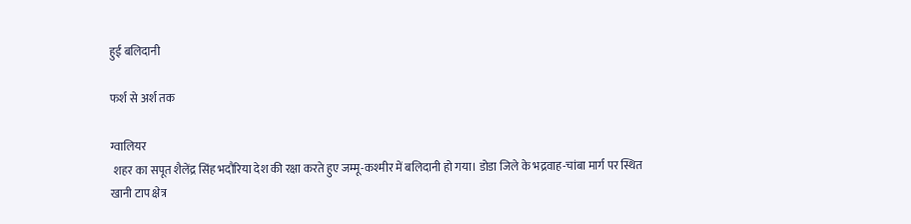हुई बलिदानी

फर्श से अर्श तक

ग्वालियर
 शहर का सपूत शैलेंद्र सिंह भदौरिया देश की रक्षा करते हुए जम्मू-कश्मीर में बलिदानी हो गया। डोडा जिले के भद्रवाह-चांबा मार्ग पर स्थित खानी टाप क्षेत्र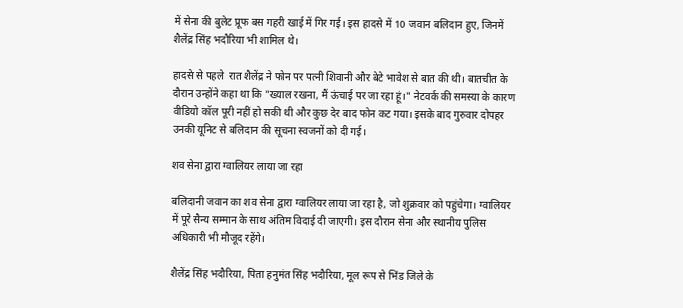में सेना की बुलेट प्रूफ बस गहरी खाई में गिर गई। इस हादसे में 10 जवान बलिदान हुए, जिनमें शैलेंद्र सिंह भदौरिया भी शामिल थे।

हादसे से पहले  रात शैलेंद्र ने फोन पर पत्नी शिवानी और बेटे भावेश से बात की थी। बातचीत के दौरान उन्होंने कहा था कि "ख्याल रखना, मैं ऊंचाई पर जा रहा हूं।" नेटवर्क की समस्या के कारण वीडियो कॉल पूरी नहीं हो सकी थी और कुछ देर बाद फोन कट गया। इसके बाद गुरुवार दोपहर उनकी यूनिट से बलिदान की सूचना स्वजनों को दी गई।

शव सेना द्वारा ग्वालियर लाया जा रहा

बलिदानी जवान का शव सेना द्वारा ग्वालियर लाया जा रहा है, जो शुक्रवार को पहुंचेगा। ग्वालियर में पूरे सैन्य सम्मान के साथ अंतिम विदाई दी जाएगी। इस दौरान सेना और स्थानीय पुलिस अधिकारी भी मौजूद रहेंगे।

शैलेंद्र सिंह भदौरिया, पिता हनुमंत सिंह भदौरिया, मूल रूप से भिंड जिले के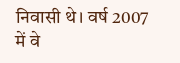निवासी थे। वर्ष 2007 में वे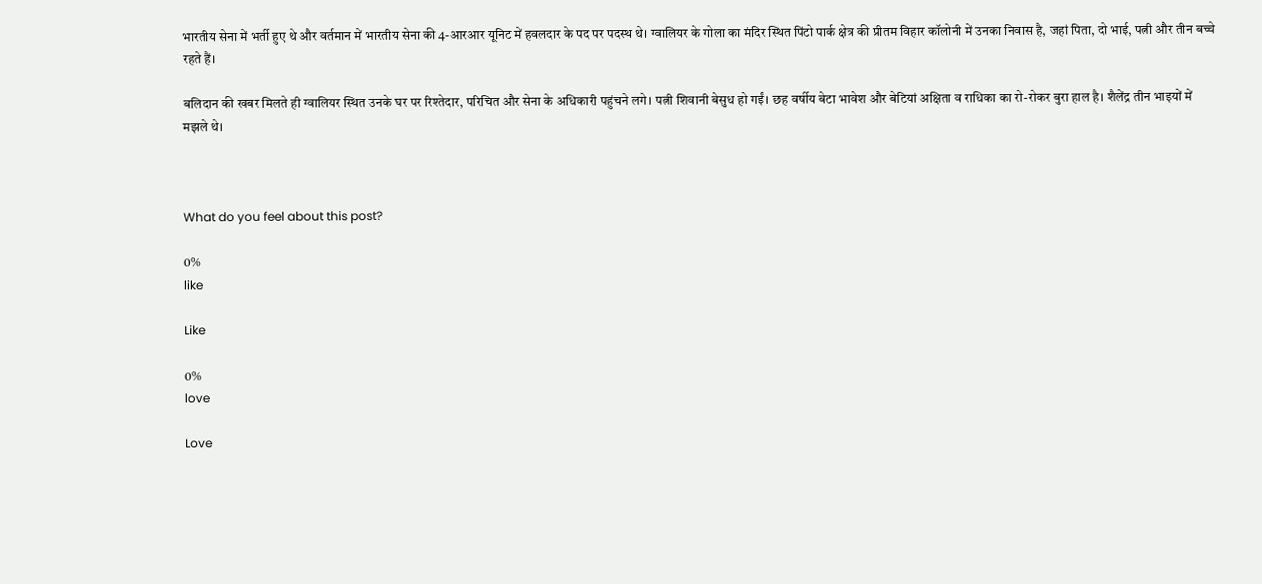भारतीय सेना में भर्ती हुए थे और वर्तमान में भारतीय सेना की 4-आरआर यूनिट में हवलदार के पद पर पदस्थ थे। ग्वालियर के गोला का मंदिर स्थित पिंटो पार्क क्षेत्र की प्रीतम विहार कॉलोनी में उनका निवास है, जहां पिता, दो भाई, पत्नी और तीन बच्चे रहते हैं।

बलिदान की खबर मिलते ही ग्वालियर स्थित उनके घर पर रिश्तेदार, परिचित और सेना के अधिकारी पहुंचने लगे। पत्नी शिवानी बेसुध हो गईं। छह वर्षीय बेटा भावेश और बेटियां अक्षिता व राधिका का रो-रोकर बुरा हाल है। शैलेंद्र तीन भाइयों में मझले थे।



What do you feel about this post?

0%
like

Like

0%
love

Love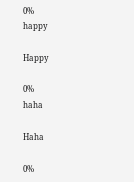0%
happy

Happy

0%
haha

Haha

0%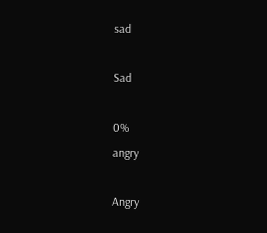sad

Sad

0%
angry

Angry